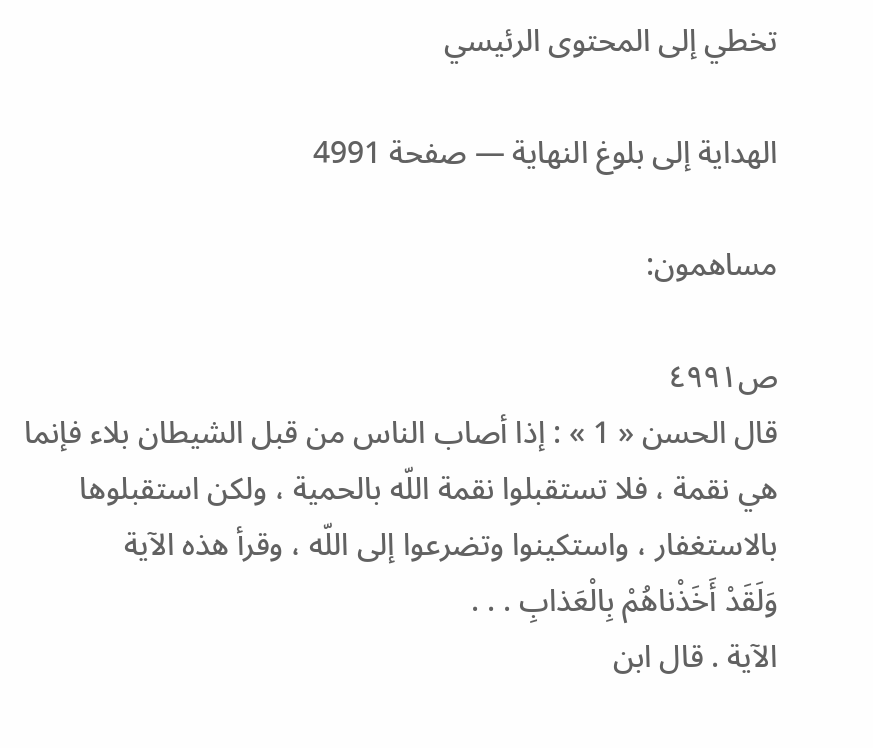تخطي إلى المحتوى الرئيسي

الهداية إلى بلوغ النهاية — صفحة 4991

مساهمون:

ص٤٩٩١
قال الحسن « 1 » : إذا أصاب الناس من قبل الشيطان بلاء فإنما هي نقمة ، فلا تستقبلوا نقمة اللّه بالحمية ، ولكن استقبلوها بالاستغفار ، واستكينوا وتضرعوا إلى اللّه ، وقرأ هذه الآية
وَلَقَدْ أَخَذْناهُمْ بِالْعَذابِ . . .
الآية . قال ابن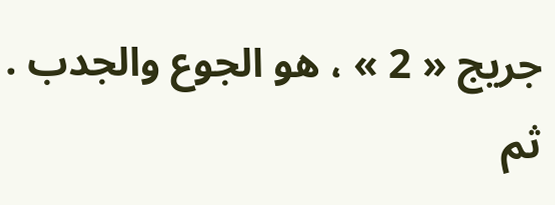جريج « 2 » ، هو الجوع والجدب . ثم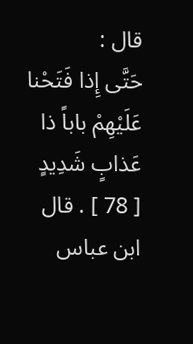قال :
حَتَّى إِذا فَتَحْنا عَلَيْهِمْ باباً ذا عَذابٍ شَدِيدٍ
[ 78 ] . قال ابن عباس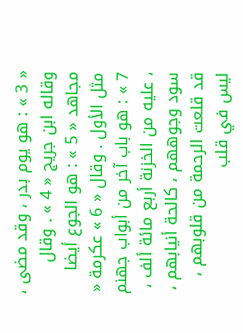« 3 » : هو يوم بدر ، وقد مضى ، وقاله ابن جريج « 4 » . وقال مجاهد « 5 » : هو الجوع أيضا مثل الأول . وقال « 6 » عكرمة « 7 » : هو باب آخر من أبواب جهنم ، عليه من الخزنة أربع مائة ألف ، سود وجوههم ، كالحة أنيابهم ، قد قلعت الرحمة من قلوبهم ، ليس في قلب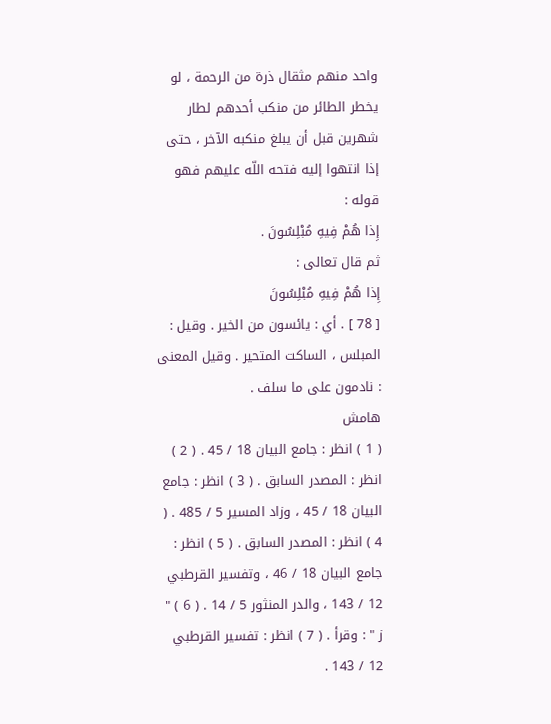واحد منهم مثقال ذرة من الرحمة ، لو يخطر الطائر من منكب أحدهم لطار شهرين قبل أن يبلغ منكبه الآخر ، حتى إذا انتهوا إليه فتحه اللّه عليهم فهو قوله :
إِذا هُمْ فِيهِ مُبْلِسُونَ .
ثم قال تعالى :
إِذا هُمْ فِيهِ مُبْلِسُونَ
[ 78 ] . أي : يائسون من الخير . وقيل : المبلس ، الساكت المتحير . وقيل المعنى : نادمون على ما سلف .
هامش
( 1 ) انظر : جامع البيان 18 / 45 . ( 2 ) انظر : المصدر السابق . ( 3 ) انظر : جامع البيان 18 / 45 ، وزاد المسير 5 / 485 . ( 4 ) انظر : المصدر السابق . ( 5 ) انظر : جامع البيان 18 / 46 ، وتفسير القرطبي 12 / 143 ، والدر المنثور 5 / 14 . ( 6 ) " ز " : وقرأ . ( 7 ) انظر : تفسير القرطبي 12 / 143 .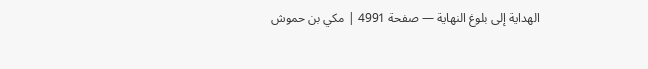الهداية إلى بلوغ النهاية — صفحة 4991 | مكي بن حموش